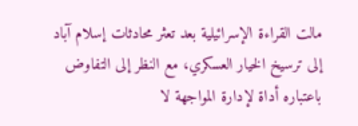مالت القراءة الإسرائيلية بعد تعثر محادثات إسلام آباد إلى ترسيخ الخيار العسكري، مع النظر إلى التفاوض باعتباره أداة لإدارة المواجهة لا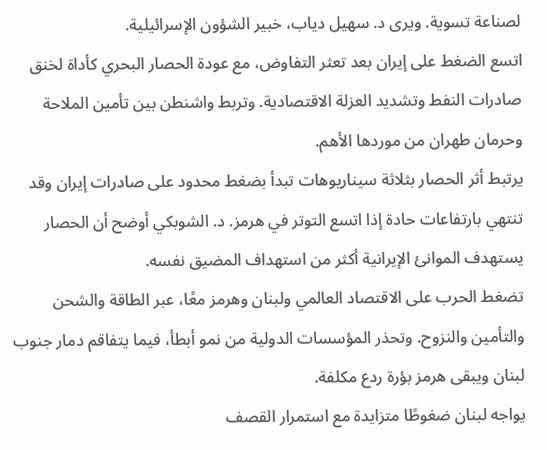لصناعة تسوية. ويرى د. سهيل دياب، خبير الشؤون الإسرائيلية.
اتسع الضغط على إيران بعد تعثر التفاوض، مع عودة الحصار البحري كأداة لخنق صادرات النفط وتشديد العزلة الاقتصادية. وتربط واشنطن بين تأمين الملاحة وحرمان طهران من موردها الأهم.
يرتبط أثر الحصار بثلاثة سيناريوهات تبدأ بضغط محدود على صادرات إيران وقد تنتهي بارتفاعات حادة إذا اتسع التوتر في هرمز. د. الشوبكي أوضح أن الحصار يستهدف الموانئ الإيرانية أكثر من استهداف المضيق نفسه.
تضغط الحرب على الاقتصاد العالمي ولبنان وهرمز معًا، عبر الطاقة والشحن والتأمين والنزوح. وتحذر المؤسسات الدولية من نمو أبطأ، فيما يتفاقم دمار جنوب لبنان ويبقى هرمز بؤرة ردع مكلفة.
يواجه لبنان ضغوطًا متزايدة مع استمرار القصف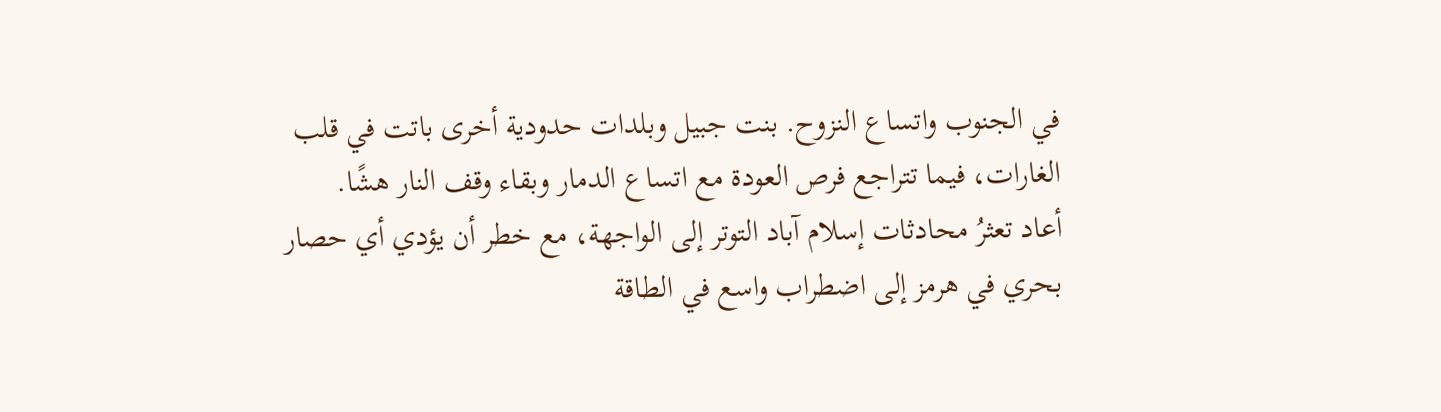في الجنوب واتساع النزوح. بنت جبيل وبلدات حدودية أخرى باتت في قلب الغارات، فيما تتراجع فرص العودة مع اتساع الدمار وبقاء وقف النار هشًا.
أعاد تعثرُ محادثات إسلام آباد التوتر إلى الواجهة، مع خطر أن يؤدي أي حصار بحري في هرمز إلى اضطراب واسع في الطاقة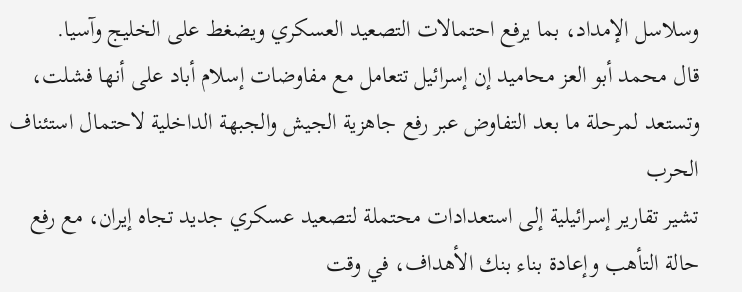وسلاسل الإمداد، بما يرفع احتمالات التصعيد العسكري ويضغط على الخليج وآسيا.
قال محمد أبو العز محاميد إن إسرائيل تتعامل مع مفاوضات إسلام أباد على أنها فشلت، وتستعد لمرحلة ما بعد التفاوض عبر رفع جاهزية الجيش والجبهة الداخلية لاحتمال استئناف الحرب
تشير تقارير إسرائيلية إلى استعدادات محتملة لتصعيد عسكري جديد تجاه إيران، مع رفع حالة التأهب وإعادة بناء بنك الأهداف، في وقت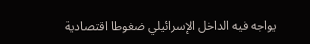يواجه فيه الداخل الإسرائيلي ضغوطا اقتصادية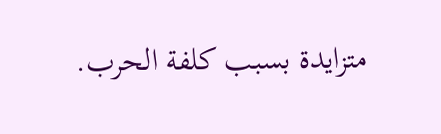متزايدة بسبب كلفة الحرب.